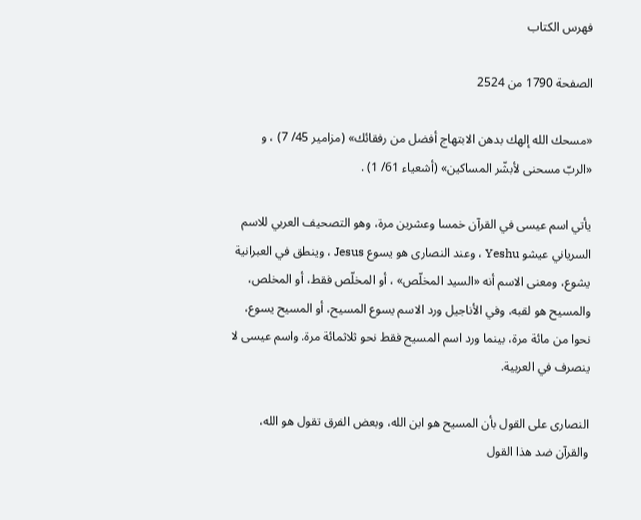فهرس الكتاب

الصفحة 1790 من 2524

«مسحك الله إلهك بدهن الابتهاج أفضل من رفقائك» (مزامير 45/ 7) ، و «الربّ مسحنى لأبشّر المساكين» (أشعياء 61/ 1) .

يأتي اسم عيسى في القرآن خمسا وعشرين مرة، وهو التصحيف العربي للاسم السرياني عيشو Yeshu ، وعند النصارى هو يسوع Jesus ، وينطق في العبرانية يشوع، ومعنى الاسم أنه «السيد المخلّص» ، أو المخلّص فقط، أو المخلص، والمسيح هو لقبه، وفي الأناجيل ورد الاسم يسوع المسيح، أو المسيح يسوع، نحوا من مائة مرة، بينما ورد اسم المسيح فقط نحو ثلاثمائة مرة. واسم عيسى لا ينصرف في العربية.

النصارى على القول بأن المسيح هو ابن الله، وبعض الفرق تقول هو الله، والقرآن ضد هذا القول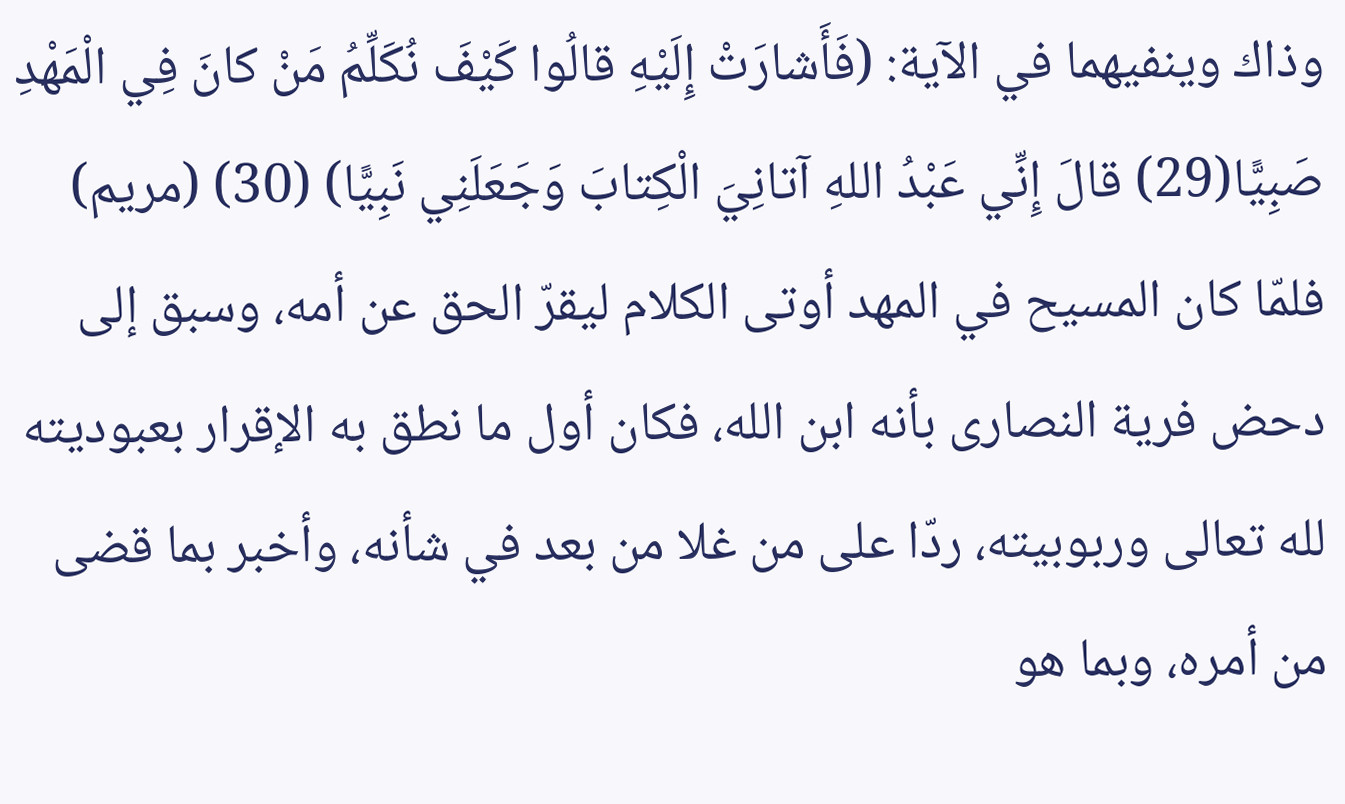وذاك وينفيهما في الآية: (فَأَشارَتْ إِلَيْهِ قالُوا كَيْفَ نُكَلِّمُ مَنْ كانَ فِي الْمَهْدِ صَبِيًّا(29) قالَ إِنِّي عَبْدُ اللهِ آتانِيَ الْكِتابَ وَجَعَلَنِي نَبِيًّا) (30) (مريم) فلمّا كان المسيح في المهد أوتى الكلام ليقرّ الحق عن أمه، وسبق إلى دحض فرية النصارى بأنه ابن الله، فكان أول ما نطق به الإقرار بعبوديته لله تعالى وربوبيته، ردّا على من غلا من بعد في شأنه، وأخبر بما قضى من أمره، وبما هو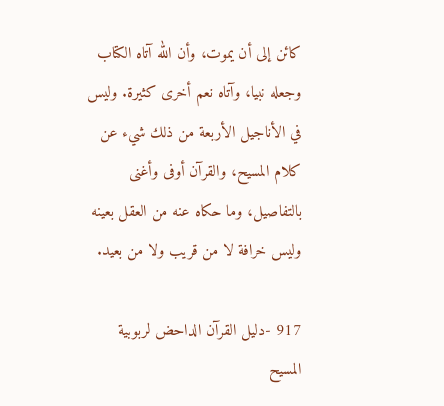كائن إلى أن يموت، وأن الله آتاه الكتاب وجعله نبيا، وآتاه نعم أخرى كثيرة. وليس في الأناجيل الأربعة من ذلك شيء عن كلام المسيح، والقرآن أوفى وأغنى بالتفاصيل، وما حكاه عنه من العقل بعينه وليس خرافة لا من قريب ولا من بعيد.

917 -دليل القرآن الداحض لربوبية المسيح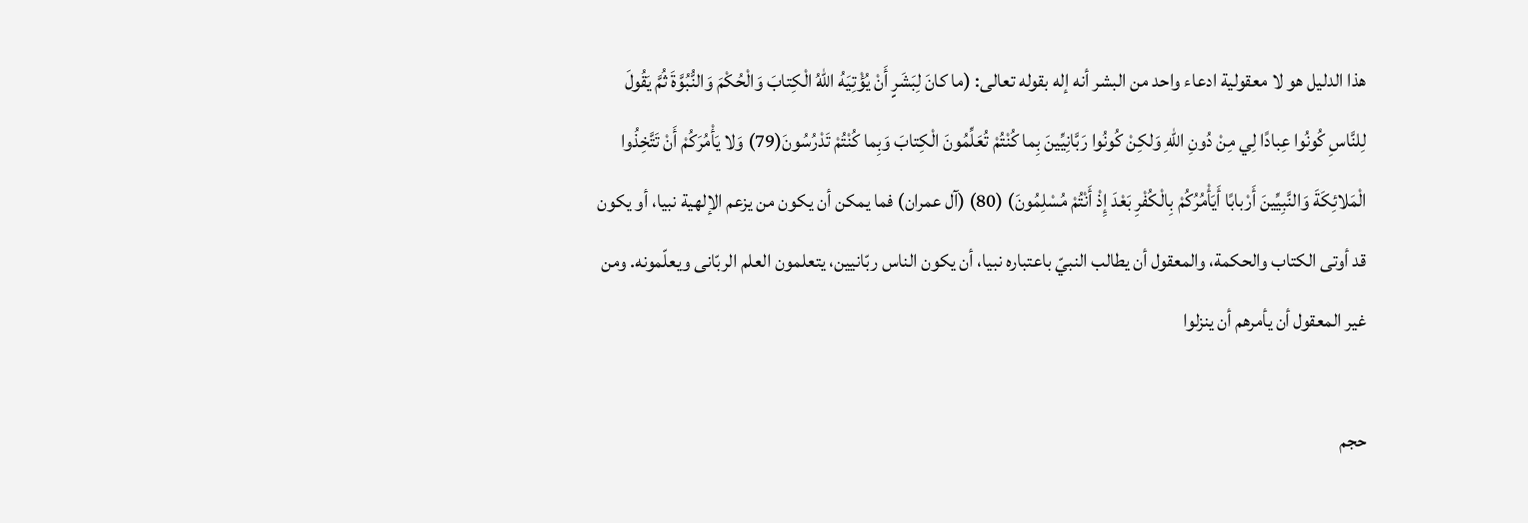هذا الدليل هو لا معقولية ادعاء واحد من البشر أنه إله بقوله تعالى: (ما كانَ لِبَشَرٍ أَنْ يُؤْتِيَهُ اللهُ الْكِتابَ وَالْحُكْمَ وَالنُّبُوَّةَ ثُمَّ يَقُولَ لِلنَّاسِ كُونُوا عِبادًا لِي مِنْ دُونِ اللهِ وَلكِنْ كُونُوا رَبَّانِيِّينَ بِما كُنْتُمْ تُعَلِّمُونَ الْكِتابَ وَبِما كُنْتُمْ تَدْرُسُونَ(79) وَلا يَأْمُرَكُمْ أَنْ تَتَّخِذُوا الْمَلائِكَةَ وَالنَّبِيِّينَ أَرْبابًا أَيَأْمُرُكُمْ بِالْكُفْرِ بَعْدَ إِذْ أَنْتُمْ مُسْلِمُونَ) (80) (آل عمران) فما يمكن أن يكون من يزعم الإلهية نبيا، أو يكون قد أوتى الكتاب والحكمة، والمعقول أن يطالب النبيّ باعتباره نبيا، أن يكون الناس ربّانيين، يتعلمون العلم الربّانى ويعلّمونه. ومن غير المعقول أن يأمرهم أن ينزلوا

حجم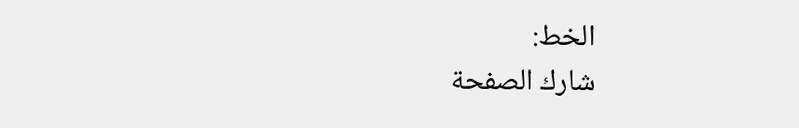الخط:
شارك الصفحة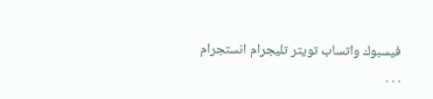فيسبوك واتساب تويتر تليجرام انستجرام
. . .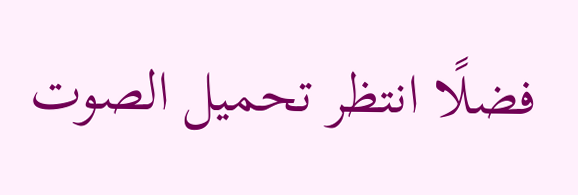فضلًا انتظر تحميل الصوت